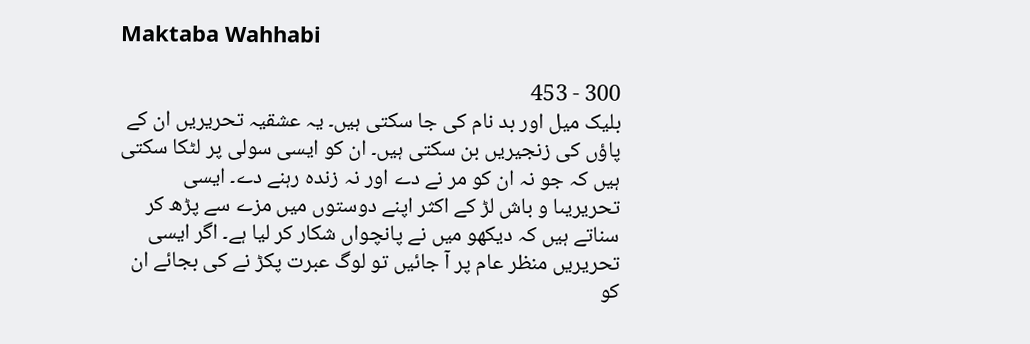Maktaba Wahhabi

300 - 453
بلیک میل اور بد نام کی جا سکتی ہیں۔ یہ عشقیہ تحریریں ان کے پاؤں کی زنجیریں بن سکتی ہیں۔ ان کو ایسی سولی پر لٹکا سکتی ہیں کہ جو نہ ان کو مر نے دے اور نہ زندہ رہنے دے۔ ایسی تحریریںا و باش لڑ کے اکثر اپنے دوستوں میں مزے سے پڑھ کر سناتے ہیں کہ دیکھو میں نے پانچواں شکار کر لیا ہے۔ اگر ایسی تحریریں منظر عام پر آ جائیں تو لوگ عبرت پکڑ نے کی بجائے ان کو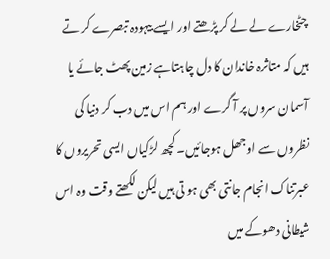چٹخارے لے لے کر پڑھتے اور ایسے بیہودہ تبصرے کر تے ہیں کہ متاثرہ خاندان کا دل چاہتاہے زمین پھٹ جائے یا آسمان سروں پر آ گرے اور ہم اس میں دب کر دنیا کی نظروں سے اوجھل ہوجائیں۔ کچھ لڑکیاں ایسی تحریروں کا عبرتناک انجام جانتی بھی ہو تی ہیں لیکن لکھتے وقت وہ اس شیطانی دھوکے میں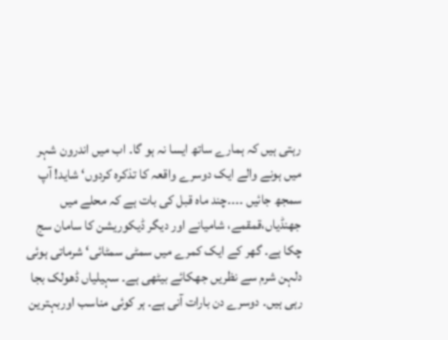رہتی ہیں کہ ہمارے ساتھ ایسا نہ ہو گا۔ اب میں اندرون شہر میں ہونے والے ایک دوسرے واقعہ کا تذکرہ کردوں‘ شاید! آپ سمجھ جائیں ۔۔۔۔چند ماہ قبل کی بات ہے کہ محلے میں جھنڈیاں،قمقمے، شامیانے اور دیگر ڈیکوریشن کا سامان سج چکا ہے۔ گھر کے ایک کمرے میں سمٹی سمٹائی‘ شرماتی ہوئی دلہن شرم سے نظریں جھکائے بیٹھی ہے۔ سہیلیاں ڈھولک بجا رہی ہیں۔ دوسرے دن بارات آنی ہے۔ ہر کوئی مناسب اوربہترین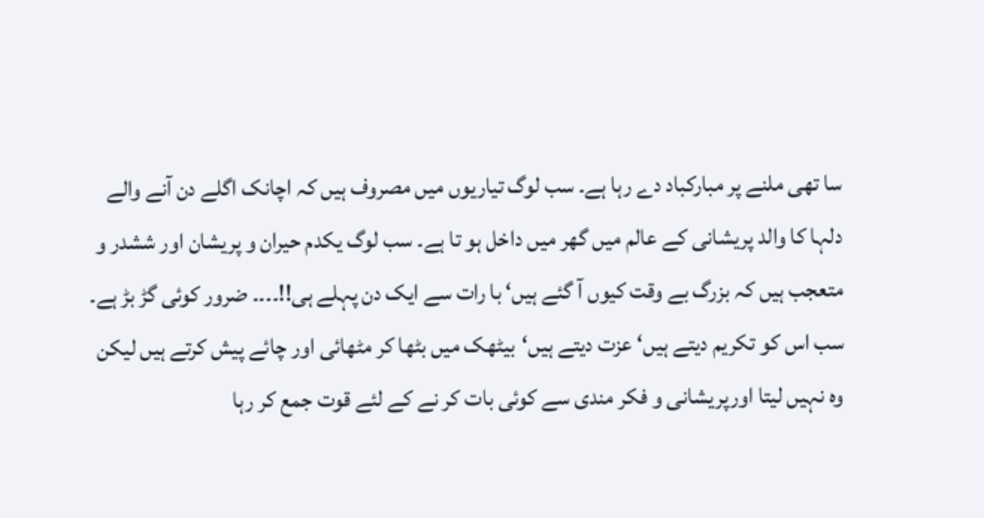سا تھی ملنے پر مبارکباد دے رہا ہے۔ سب لوگ تیاریوں میں مصروف ہیں کہ اچانک اگلے دن آنے والے دلہا کا والد پریشانی کے عالم میں گھر میں داخل ہو تا ہے۔ سب لوگ یکدم حیران و پریشان اور ششدر و متعجب ہیں کہ بزرگ بے وقت کیوں آ گئے ہیں‘ با رات سے ایک دن پہلے ہی!!۔۔۔۔ ضرور کوئی گڑ بڑ ہے۔ سب اس کو تکریم دیتے ہیں‘ عزت دیتے ہیں‘بیٹھک میں بٹھا کر مٹھائی اور چائے پیش کرتے ہیں لیکن وہ نہیں لیتا اورپریشانی و فکر مندی سے کوئی بات کر نے کے لئے قوت جمع کر رہا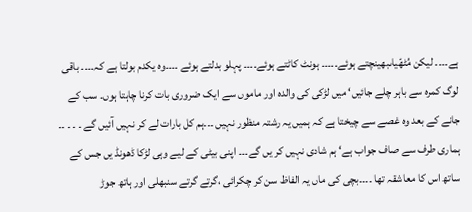ہے۔۔۔۔ لیکن مُٹھّیاںبھینچتے ہوئے۔۔۔۔۔ ہونٹ کاٹتے ہوئے۔۔۔۔ پہلو بدلتے ہوئے ۔۔۔۔وہ یکدم بولتا ہے کہ۔۔۔۔ باقی لوگ کمرہ سے باہر چلے جائیں‘ میں لڑکی کی والدہ اور ماموں سے ایک ضروری بات کرنا چاہتا ہوں۔ سب کے جانے کے بعد وہ غصے سے چیختا ہے کہ ہمیں یہ رشتہ منظور نہیں ۔۔۔ہم کل بارات لے کر نہیں آئیں گے ۔ ۔ ۔ ۔۔ ہماری طرف سے صاف جواب ہے‘ ہم شادی نہیں کر یں گے۔۔۔ اپنی بیٹی کے لیے وہی لڑکا ڈھونڈ یں جس کے ساتھ اس کا معاشقہ تھا ۔۔۔۔بچی کی ماں یہ الفاظ سن کر چکرائی ،گرتے گرتے سنبھلی اور ہاتھ جوڑ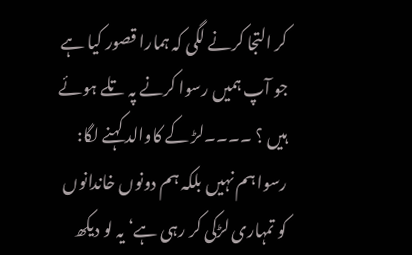کر التجا کرنے لگی کہ ہمارا قصور کیا ہے جو آپ ہمیں رسوا کرنے پہ تلے ہوئے ہیں ؟ ۔۔۔۔لڑ کے کاوالد کہنے لگا: رسوا ہم نہیں بلکہ ہم دونوں خاندانوں کو تمہاری لڑکی کر رہی ہے‘ یہ لو دیکھ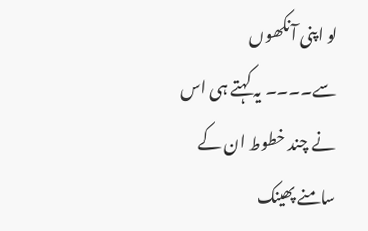لو اپنی آنکھوں سے۔۔۔۔ یہ کہتے ہی اس نے چند خطوط ان کے سامنے پھینک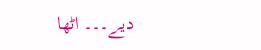دیے۔۔۔ اٹھا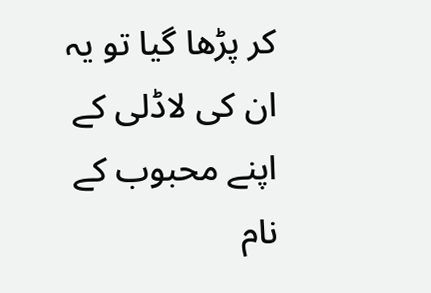کر پڑھا گیا تو یہ ان کی لاڈلی کے اپنے محبوب کے نام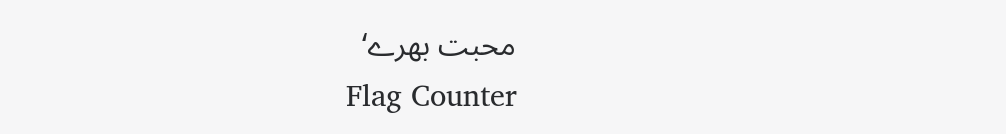محبت بھرے‘
Flag Counter